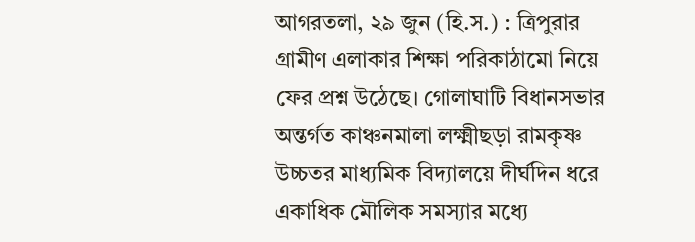আগরতলা, ২৯ জুন (হি.স.) : ত্রিপুরার গ্রামীণ এলাকার শিক্ষা পরিকাঠামো নিয়ে ফের প্রশ্ন উঠেছে। গোলাঘাটি বিধানসভার অন্তর্গত কাঞ্চনমালা লক্ষ্মীছড়া রামকৃষ্ণ উচ্চতর মাধ্যমিক বিদ্যালয়ে দীর্ঘদিন ধরে একাধিক মৌলিক সমস্যার মধ্যে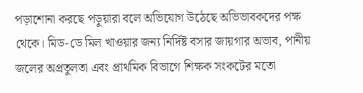পড়াশোনা করছে পড়ুয়ারা বলে অভিযোগ উঠেছে অভিভাবকদের পক্ষ থেকে। মিড-ডে মিল খাওয়ার জন্য নির্দিষ্ট বসার জায়গার অভাব, পানীয় জলের অপ্রতুলতা এবং প্রাথমিক বিভাগে শিক্ষক সংকটের মতো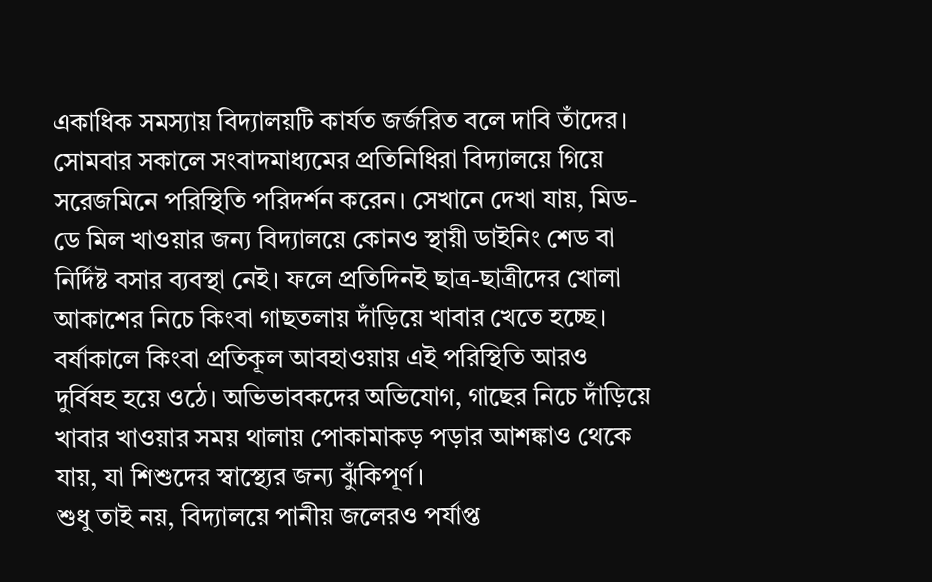একাধিক সমস্যায় বিদ্যালয়টি কার্যত জর্জরিত বলে দাবি তাঁদের।
সোমবার সকালে সংবাদমাধ্যমের প্রতিনিধিরা বিদ্যালয়ে গিয়ে সরেজমিনে পরিস্থিতি পরিদর্শন করেন। সেখানে দেখা যায়, মিড-ডে মিল খাওয়ার জন্য বিদ্যালয়ে কোনও স্থায়ী ডাইনিং শেড বা নির্দিষ্ট বসার ব্যবস্থা নেই। ফলে প্রতিদিনই ছাত্র-ছাত্রীদের খোলা আকাশের নিচে কিংবা গাছতলায় দাঁড়িয়ে খাবার খেতে হচ্ছে। বর্ষাকালে কিংবা প্রতিকূল আবহাওয়ায় এই পরিস্থিতি আরও দুর্বিষহ হয়ে ওঠে। অভিভাবকদের অভিযোগ, গাছের নিচে দাঁড়িয়ে খাবার খাওয়ার সময় থালায় পোকামাকড় পড়ার আশঙ্কাও থেকে যায়, যা শিশুদের স্বাস্থ্যের জন্য ঝুঁকিপূর্ণ।
শুধু তাই নয়, বিদ্যালয়ে পানীয় জলেরও পর্যাপ্ত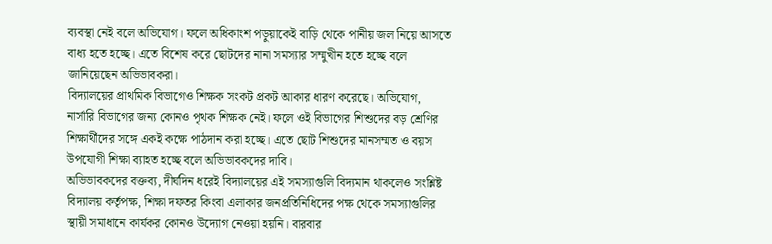ব্যবস্থা নেই বলে অভিযোগ। ফলে অধিকাংশ পড়ুয়াকেই বাড়ি থেকে পানীয় জল নিয়ে আসতে বাধ্য হতে হচ্ছে। এতে বিশেষ করে ছোটদের নানা সমস্যার সম্মুখীন হতে হচ্ছে বলে জানিয়েছেন অভিভাবকরা।
বিদ্যালয়ের প্রাথমিক বিভাগেও শিক্ষক সংকট প্রকট আকার ধারণ করেছে। অভিযোগ, নার্সারি বিভাগের জন্য কোনও পৃথক শিক্ষক নেই। ফলে ওই বিভাগের শিশুদের বড় শ্রেণির শিক্ষার্থীদের সঙ্গে একই কক্ষে পাঠদান করা হচ্ছে। এতে ছোট শিশুদের মানসম্মত ও বয়স উপযোগী শিক্ষা ব্যাহত হচ্ছে বলে অভিভাবকদের দাবি।
অভিভাবকদের বক্তব্য, দীর্ঘদিন ধরেই বিদ্যালয়ের এই সমস্যাগুলি বিদ্যমান থাকলেও সংশ্লিষ্ট বিদ্যালয় কর্তৃপক্ষ, শিক্ষা দফতর কিংবা এলাকার জনপ্রতিনিধিদের পক্ষ থেকে সমস্যাগুলির স্থায়ী সমাধানে কার্যকর কোনও উদ্যোগ নেওয়া হয়নি। বারবার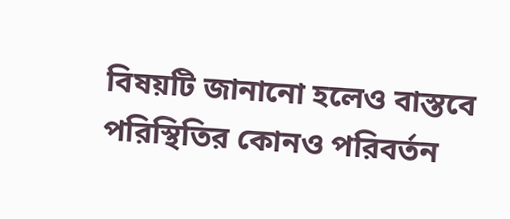বিষয়টি জানানো হলেও বাস্তবে পরিস্থিতির কোনও পরিবর্তন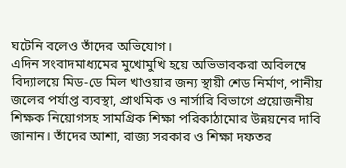ঘটেনি বলেও তাঁদের অভিযোগ।
এদিন সংবাদমাধ্যমের মুখোমুখি হয়ে অভিভাবকরা অবিলম্বে বিদ্যালয়ে মিড-ডে মিল খাওয়ার জন্য স্থায়ী শেড নির্মাণ, পানীয় জলের পর্যাপ্ত ব্যবস্থা, প্রাথমিক ও নার্সারি বিভাগে প্রয়োজনীয় শিক্ষক নিয়োগসহ সামগ্রিক শিক্ষা পরিকাঠামোর উন্নয়নের দাবি জানান। তাঁদের আশা, রাজ্য সরকার ও শিক্ষা দফতর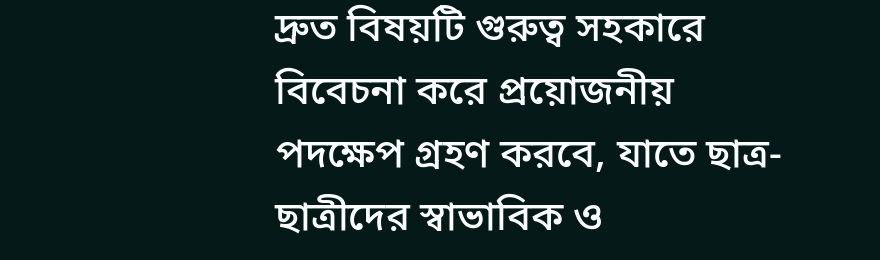দ্রুত বিষয়টি গুরুত্ব সহকারে বিবেচনা করে প্রয়োজনীয় পদক্ষেপ গ্রহণ করবে, যাতে ছাত্র-ছাত্রীদের স্বাভাবিক ও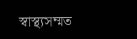স্বাস্থ্যসম্মত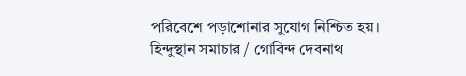পরিবেশে পড়াশোনার সুযোগ নিশ্চিত হয়।
হিন্দুস্থান সমাচার / গোবিন্দ দেবনাথ